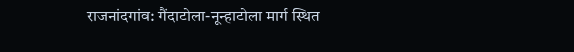राजनांदगांव: गैंदाटोला-नून्हाटोला मार्ग स्थित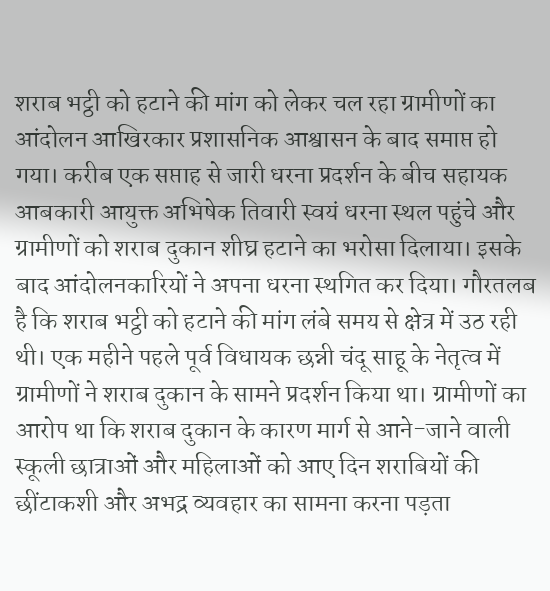शराब भट्ठी को हटाने की मांग को लेकर चल रहा ग्रामीणों का आंदोलन आखिरकार प्रशासनिक आश्वासन के बाद समाप्त हो गया। करीब एक सप्ताह से जारी धरना प्रदर्शन के बीच सहायक आबकारी आयुक्त अभिषेक तिवारी स्वयं धरना स्थल पहुंचे और ग्रामीणों को शराब दुकान शीघ्र हटाने का भरोसा दिलाया। इसके बाद आंदोलनकारियों ने अपना धरना स्थगित कर दिया। गौरतलब है कि शराब भट्ठी को हटाने की मांग लंबे समय से क्षेत्र में उठ रही थी। एक महीने पहले पूर्व विधायक छन्नी चंदू साहू के नेतृत्व में ग्रामीणों ने शराब दुकान के सामने प्रदर्शन किया था। ग्रामीणों का आरोप था कि शराब दुकान के कारण मार्ग से आने-जाने वाली स्कूली छात्राओं और महिलाओं को आए दिन शराबियों की छींटाकशी और अभद्र व्यवहार का सामना करना पड़ता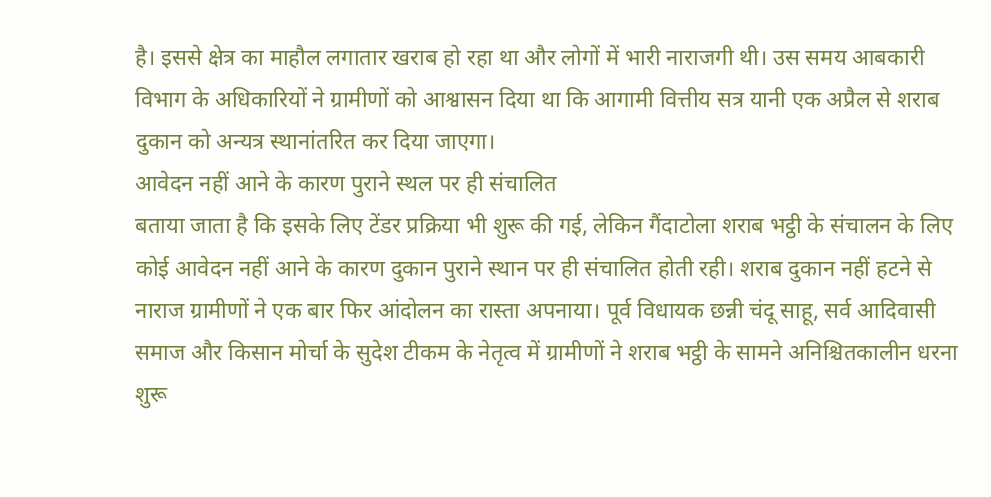है। इससे क्षेत्र का माहौल लगातार खराब हो रहा था और लोगों में भारी नाराजगी थी। उस समय आबकारी विभाग के अधिकारियों ने ग्रामीणों को आश्वासन दिया था कि आगामी वित्तीय सत्र यानी एक अप्रैल से शराब दुकान को अन्यत्र स्थानांतरित कर दिया जाएगा।
आवेदन नहीं आने के कारण पुराने स्थल पर ही संचालित
बताया जाता है कि इसके लिए टेंडर प्रक्रिया भी शुरू की गई, लेकिन गैंदाटोला शराब भट्ठी के संचालन के लिए कोई आवेदन नहीं आने के कारण दुकान पुराने स्थान पर ही संचालित होती रही। शराब दुकान नहीं हटने से नाराज ग्रामीणों ने एक बार फिर आंदोलन का रास्ता अपनाया। पूर्व विधायक छन्नी चंदू साहू, सर्व आदिवासी समाज और किसान मोर्चा के सुदेश टीकम के नेतृत्व में ग्रामीणों ने शराब भट्ठी के सामने अनिश्चितकालीन धरना शुरू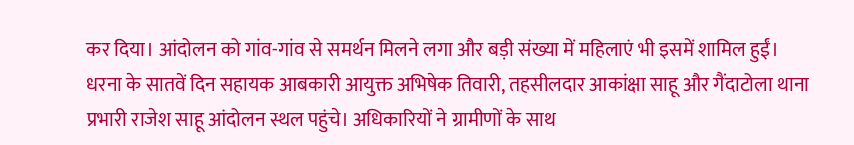कर दिया। आंदोलन को गांव-गांव से समर्थन मिलने लगा और बड़ी संख्या में महिलाएं भी इसमें शामिल हुईं।
धरना के सातवें दिन सहायक आबकारी आयुक्त अभिषेक तिवारी, तहसीलदार आकांक्षा साहू और गैंदाटोला थाना प्रभारी राजेश साहू आंदोलन स्थल पहुंचे। अधिकारियों ने ग्रामीणों के साथ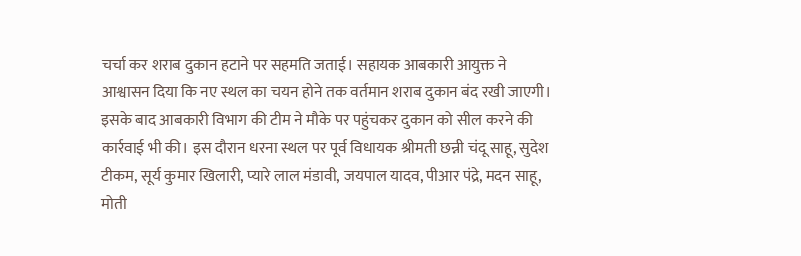चर्चा कर शराब दुकान हटाने पर सहमति जताई। सहायक आबकारी आयुक्त ने आश्वासन दिया कि नए स्थल का चयन होने तक वर्तमान शराब दुकान बंद रखी जाएगी। इसके बाद आबकारी विभाग की टीम ने मौके पर पहुंचकर दुकान को सील करने की कार्रवाई भी की। इस दौरान धरना स्थल पर पूर्व विधायक श्रीमती छन्नी चंदू साहू, सुदेश टीकम, सूर्य कुमार खिलारी, प्यारे लाल मंडावी, जयपाल यादव, पीआर पंद्रे, मदन साहू, मोती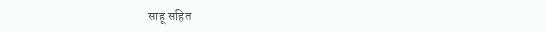साहू सहित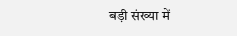बड़ी संख्या में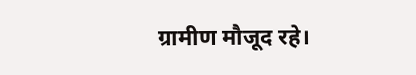ग्रामीण मौजूद रहे।